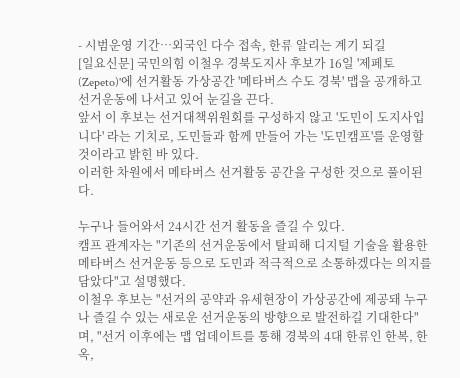- 시범운영 기간…외국인 다수 접속, 한류 알리는 계기 되길
[일요신문] 국민의힘 이철우 경북도지사 후보가 16일 '제페토(Zepeto)'에 선거활동 가상공간 '메타버스 수도 경북' 맵을 공개하고 선거운동에 나서고 있어 눈길을 끈다.
앞서 이 후보는 선거대책위원회를 구성하지 않고 '도민이 도지사입니다' 라는 기치로, 도민들과 함께 만들어 가는 '도민캠프'를 운영할 것이라고 밝힌 바 있다.
이러한 차원에서 메타버스 선거활동 공간을 구성한 것으로 풀이된다.

누구나 들어와서 24시간 선거 활동을 즐길 수 있다.
캠프 관계자는 "기존의 선거운동에서 탈피해 디지털 기술을 활용한 메타버스 선거운동 등으로 도민과 적극적으로 소통하겠다는 의지를 담았다"고 설명했다.
이철우 후보는 "선거의 공약과 유세현장이 가상공간에 제공돼 누구나 즐길 수 있는 새로운 선거운동의 방향으로 발전하길 기대한다"며, "선거 이후에는 맵 업데이트를 통해 경북의 4대 한류인 한복, 한옥,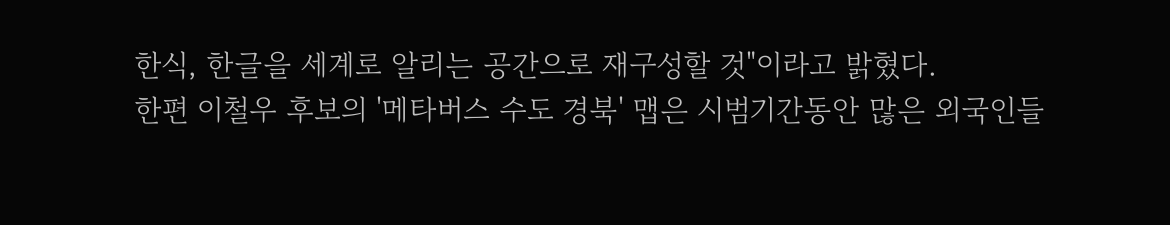한식, 한글을 세계로 알리는 공간으로 재구성할 것"이라고 밝혔다.
한편 이철우 후보의 '메타버스 수도 경북' 맵은 시범기간동안 많은 외국인들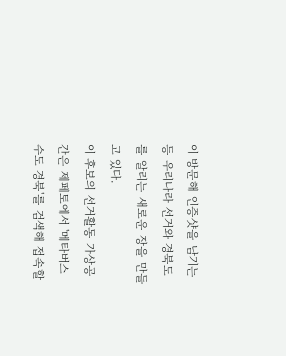이 방문해 인증샷을 남기는 등 우리나라 선거와 경북도를 알리는 새로운 장을 만들고 있다.
이 후보의 선거활동 가상공간은 제페토에서 '메타버스 수도 경북'를 검색해 접속할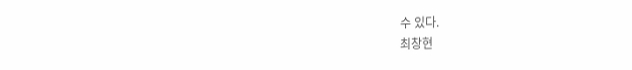수 있다.
최창현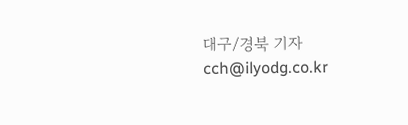대구/경북 기자 cch@ilyodg.co.kr